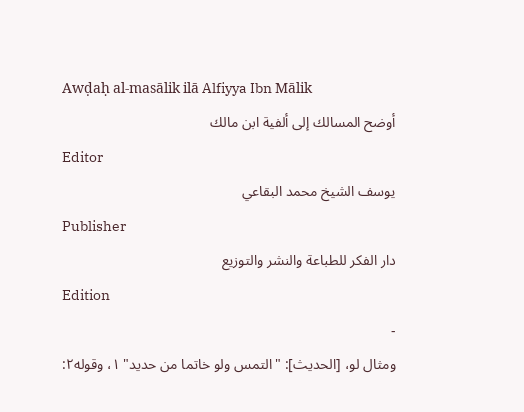Awḍaḥ al-masālik ilā Alfiyya Ibn Mālik
أوضح المسالك إلى ألفية ابن مالك
Editor
يوسف الشيخ محمد البقاعي
Publisher
دار الفكر للطباعة والنشر والتوزيع
Edition
-
ومثال لو، [الحديث]: "التمس ولو خاتما من حديد" ١، وقوله٢: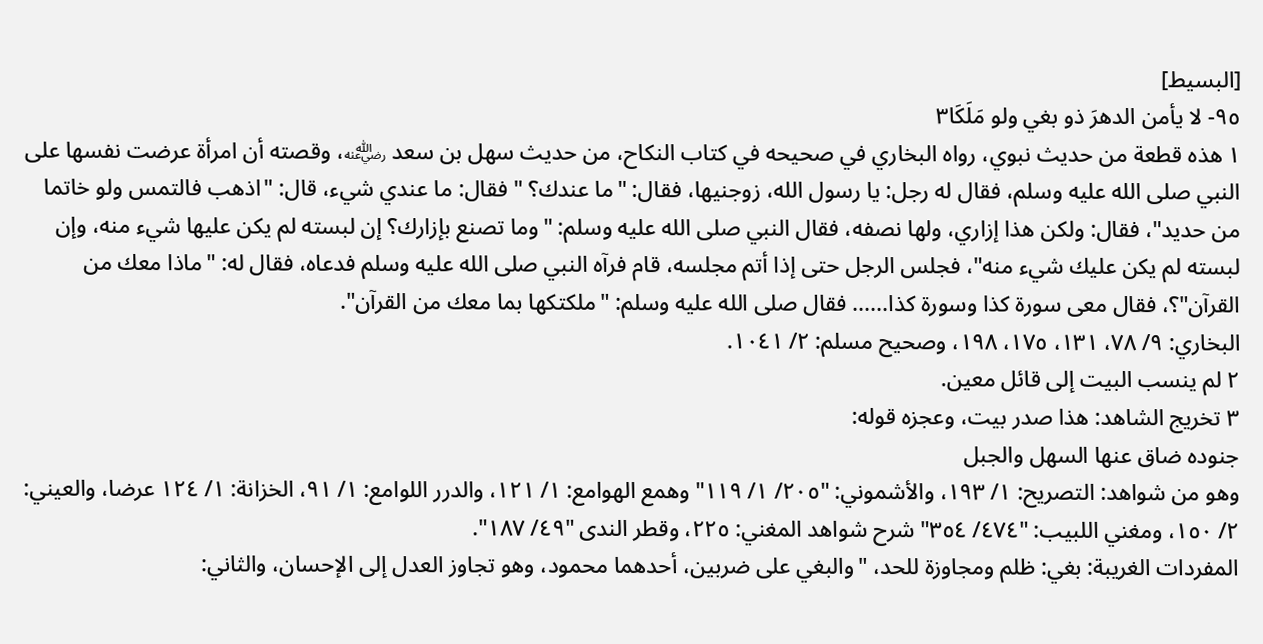[البسيط]
٩٥- لا يأمن الدهرَ ذو بغي ولو مَلَكَا٣
١ هذه قطعة من حديث نبوي، رواه البخاري في صحيحه في كتاب النكاح، من حديث سهل بن سعد ﵁، وقصته أن امرأة عرضت نفسها على النبي صلى الله عليه وسلم، فقال له رجل: يا رسول الله، زوجنيها، فقال: "ما عندك؟ " فقال: ما عندي شيء، قال: "اذهب فالتمس ولو خاتما من حديد"، فقال: ولكن هذا إزاري، ولها نصفه، فقال النبي صلى الله عليه وسلم: "وما تصنع بإزارك؟ إن لبسته لم يكن عليها شيء منه، وإن لبسته لم يكن عليك شيء منه"، فجلس الرجل حتى إذا أتم مجلسه، قام فرآه النبي صلى الله عليه وسلم فدعاه، فقال له: "ماذا معك من القرآن"؟، فقال معى سورة كذا وسورة كذا...... فقال صلى الله عليه وسلم: "ملكتكها بما معك من القرآن".
البخاري: ٩/ ٧٨، ١٣١، ١٧٥، ١٩٨، وصحيح مسلم: ٢/ ١٠٤١.
٢ لم ينسب البيت إلى قائل معين.
٣ تخريج الشاهد: هذا صدر بيت، وعجزه قوله:
جنوده ضاق عنها السهل والجبل
وهو من شواهد: التصريح: ١/ ١٩٣، والأشموني: "٢٠٥/ ١/ ١١٩" وهمع الهوامع: ١/ ١٢١، والدرر اللوامع: ١/ ٩١، الخزانة: ١/ ١٢٤ عرضا، والعيني: ٢/ ١٥٠، ومغني اللبيب: "٤٧٤/ ٣٥٤" شرح شواهد المغني: ٢٢٥، وقطر الندى "٤٩/ ١٨٧".
المفردات الغريبة: بغي: ظلم ومجاوزة للحد، "والبغي على ضربين، أحدهما محمود، وهو تجاوز العدل إلى الإحسان، والثاني: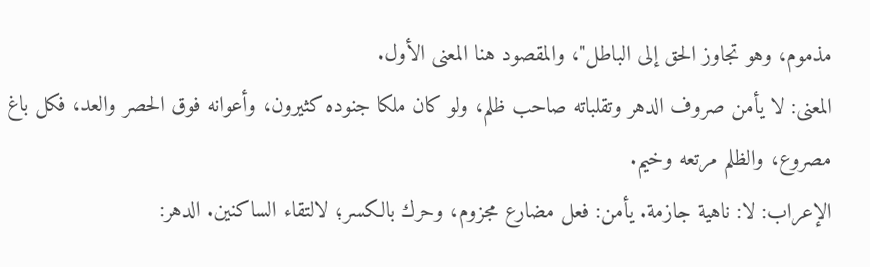مذموم، وهو تجاوز الحق إلى الباطل"، والمقصود هنا المعنى الأول.
المعنى: لا يأمن صروف الدهر وتقلباته صاحب ظلم، ولو كان ملكا جنوده كثيرون، وأعوانه فوق الحصر والعد، فكل باغ مصروع، والظلم مرتعه وخيم.
الإعراب: لا: ناهية جازمة. يأمن: فعل مضارع مجزوم، وحرك بالكسر؛ لالتقاء الساكنين. الدهر: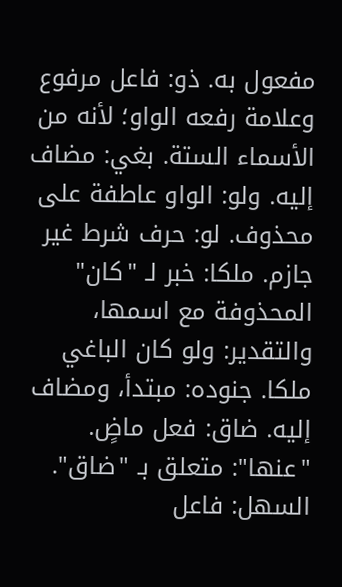مفعول به. ذو: فاعل مرفوع وعلامة رفعه الواو؛ لأنه من الأسماء الستة. بغي: مضاف إليه. ولو: الواو عاطفة على محذوف. لو: حرف شرط غير جازم. ملكا: خبر لـ "كان" المحذوفة مع اسمها، والتقدير: ولو كان الباغي ملكا. جنوده: مبتدأ، ومضاف إليه. ضاق: فعل ماضٍ. "عنها": متعلق بـ "ضاق". السهل: فاعل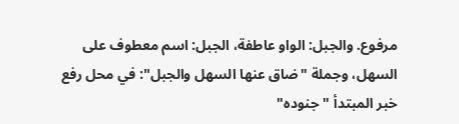مرفوع. والجبل: الواو عاطفة، الجبل: اسم معطوف على السهل، وجملة "ضاق عنها السهل والجبل": في محل رفع خبر المبتدأ "جنوده"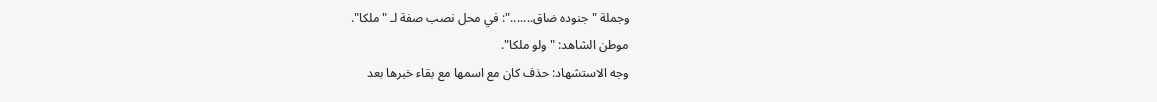وجملة "جنوده ضاق.......": في محل نصب صفة لـ "ملكا".
موطن الشاهد: "ولو ملكا".
وجه الاستشهاد: حذف كان مع اسمها مع بقاء خبرها بعد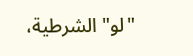"لو" الشرطية،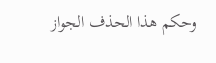وحكم هذا الحذف الجواز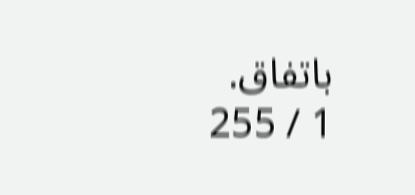باتفاق.
1 / 255